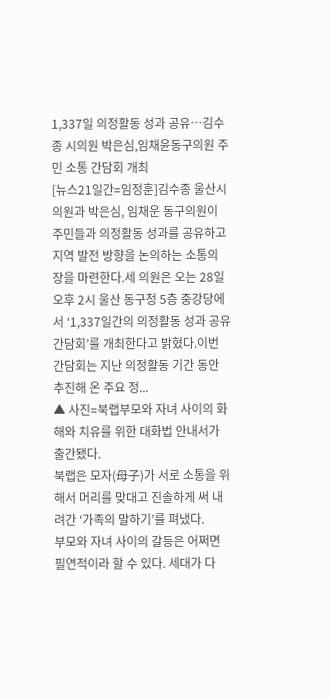1,337일 의정활동 성과 공유…김수종 시의원 박은심,임채윤동구의원 주민 소통 간담회 개최
[뉴스21일간=임정훈]김수종 울산시의원과 박은심, 임채운 동구의원이 주민들과 의정활동 성과를 공유하고 지역 발전 방향을 논의하는 소통의 장을 마련한다.세 의원은 오는 28일 오후 2시 울산 동구청 5층 중강당에서 ‘1,337일간의 의정활동 성과 공유 간담회’를 개최한다고 밝혔다.이번 간담회는 지난 의정활동 기간 동안 추진해 온 주요 정...
▲ 사진=북랩부모와 자녀 사이의 화해와 치유를 위한 대화법 안내서가 출간됐다.
북랩은 모자(母子)가 서로 소통을 위해서 머리를 맞대고 진솔하게 써 내려간 ‘가족의 말하기’를 펴냈다.
부모와 자녀 사이의 갈등은 어쩌면 필연적이라 할 수 있다. 세대가 다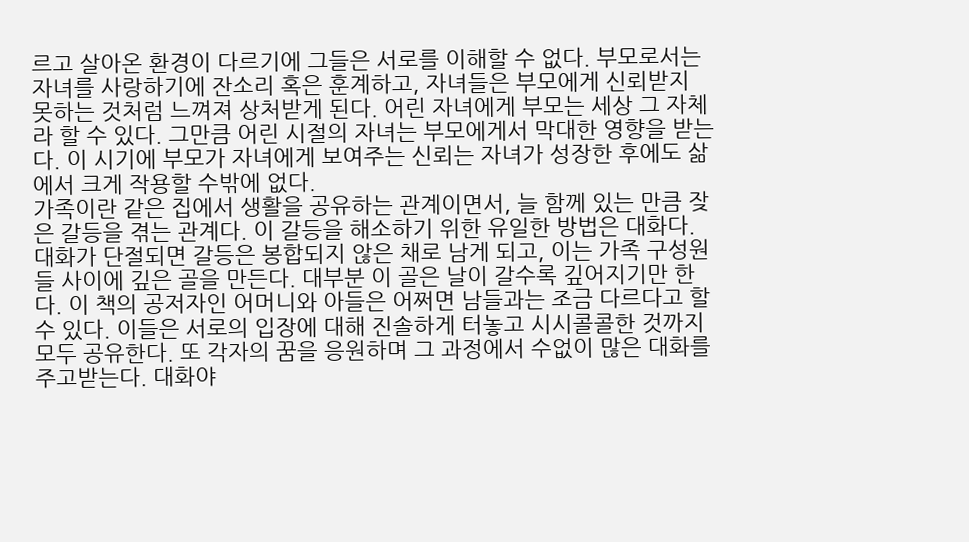르고 살아온 환경이 다르기에 그들은 서로를 이해할 수 없다. 부모로서는 자녀를 사랑하기에 잔소리 혹은 훈계하고, 자녀들은 부모에게 신뢰받지 못하는 것처럼 느껴져 상처받게 된다. 어린 자녀에게 부모는 세상 그 자체라 할 수 있다. 그만큼 어린 시절의 자녀는 부모에게서 막대한 영향을 받는다. 이 시기에 부모가 자녀에게 보여주는 신뢰는 자녀가 성장한 후에도 삶에서 크게 작용할 수밖에 없다.
가족이란 같은 집에서 생활을 공유하는 관계이면서, 늘 함께 있는 만큼 잦은 갈등을 겪는 관계다. 이 갈등을 해소하기 위한 유일한 방법은 대화다. 대화가 단절되면 갈등은 봉합되지 않은 채로 남게 되고, 이는 가족 구성원들 사이에 깊은 골을 만든다. 대부분 이 골은 날이 갈수록 깊어지기만 한다. 이 책의 공저자인 어머니와 아들은 어쩌면 남들과는 조금 다르다고 할 수 있다. 이들은 서로의 입장에 대해 진솔하게 터놓고 시시콜콜한 것까지 모두 공유한다. 또 각자의 꿈을 응원하며 그 과정에서 수없이 많은 대화를 주고받는다. 대화야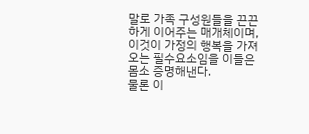말로 가족 구성원들을 끈끈하게 이어주는 매개체이며, 이것이 가정의 행복을 가져오는 필수요소임을 이들은 몸소 증명해낸다.
물론 이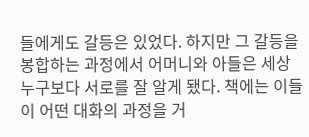들에게도 갈등은 있었다. 하지만 그 갈등을 봉합하는 과정에서 어머니와 아들은 세상 누구보다 서로를 잘 알게 됐다. 책에는 이들이 어떤 대화의 과정을 거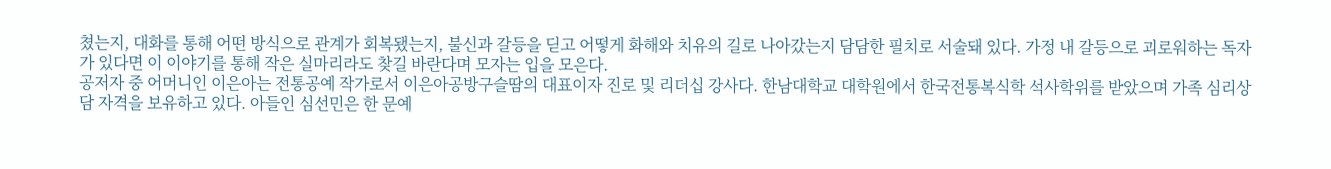쳤는지, 대화를 통해 어떤 방식으로 관계가 회복됐는지, 불신과 갈등을 딛고 어떻게 화해와 치유의 길로 나아갔는지 담담한 필치로 서술돼 있다. 가정 내 갈등으로 괴로워하는 독자가 있다면 이 이야기를 통해 작은 실마리라도 찾길 바란다며 모자는 입을 모은다.
공저자 중 어머니인 이은아는 전통공예 작가로서 이은아공방구슬땀의 대표이자 진로 및 리더십 강사다. 한남대학교 대학원에서 한국전통복식학 석사학위를 받았으며 가족 심리상담 자격을 보유하고 있다. 아들인 심선민은 한 문예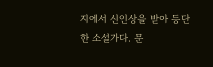지에서 신인상을 받아 등단한 소설가다. 문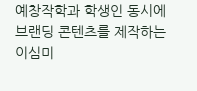예창작학과 학생인 동시에 브랜딩 콘텐츠를 제작하는 이심미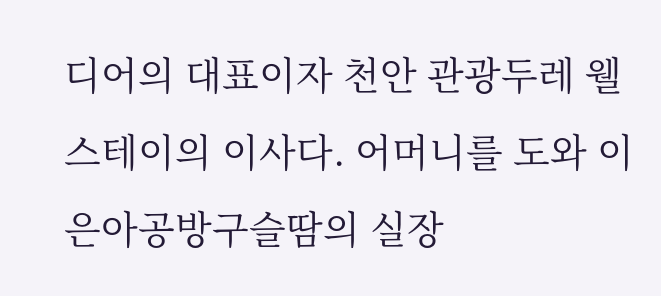디어의 대표이자 천안 관광두레 웰스테이의 이사다. 어머니를 도와 이은아공방구슬땀의 실장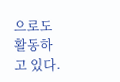으로도 활동하고 있다.